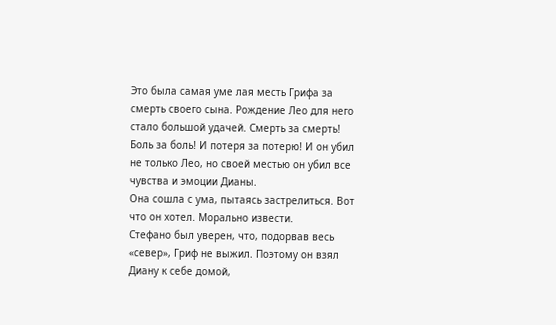Это была самая уме лая месть Грифа за смерть своего сына. Рождение Лео для него стало большой удачей. Смерть за смерть! Боль за боль! И потеря за потерю! И он убил не только Лео, но своей местью он убил все чувства и эмоции Дианы.
Она сошла с ума, пытаясь застрелиться. Вот что он хотел. Морально извести.
Стефано был уверен, что, подорвав весь «север», Гриф не выжил. Поэтому он взял Диану к себе домой,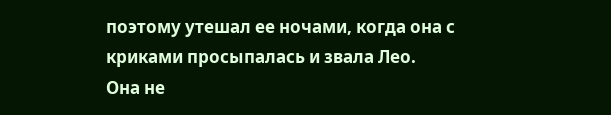поэтому утешал ее ночами, когда она с криками просыпалась и звала Лео.
Она не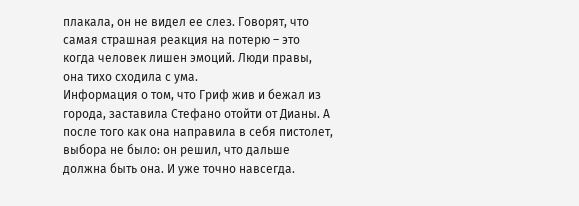плакала, он не видел ее слез. Говорят, что самая страшная реакция на потерю – это когда человек лишен эмоций. Люди правы, она тихо сходила с ума.
Информация о том, что Гриф жив и бежал из города, заставила Стефано отойти от Дианы. А после того как она направила в себя пистолет, выбора не было: он решил, что дальше должна быть она. И уже точно навсегда.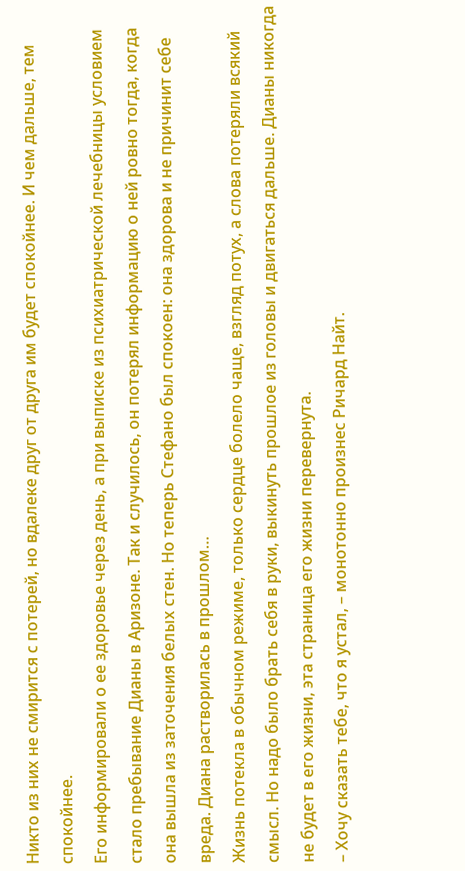Никто из них не смирится с потерей, но вдалеке друг от друга им будет спокойнее. И чем дальше, тем спокойнее.
Его информировали о ее здоровье через день, а при выписке из психиатрической лечебницы условием стало пребывание Дианы в Аризоне. Так и случилось, он потерял информацию о ней ровно тогда, когда она вышла из заточения белых стен. Но теперь Стефано был спокоен: она здорова и не причинит себе вреда. Диана растворилась в прошлом…
Жизнь потекла в обычном режиме, только сердце болело чаще, взгляд потух, а слова потеряли всякий смысл. Но надо было брать себя в руки, выкинуть прошлое из головы и двигаться дальше. Дианы никогда не будет в его жизни, эта страница его жизни перевернута.
– Хочу сказать тебе, что я устал, – монотонно произнес Ричард Найт.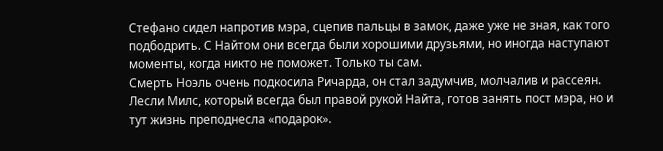Стефано сидел напротив мэра, сцепив пальцы в замок, даже уже не зная, как того подбодрить. С Найтом они всегда были хорошими друзьями, но иногда наступают моменты, когда никто не поможет. Только ты сам.
Смерть Ноэль очень подкосила Ричарда, он стал задумчив, молчалив и рассеян. Лесли Милс, который всегда был правой рукой Найта, готов занять пост мэра, но и тут жизнь преподнесла «подарок».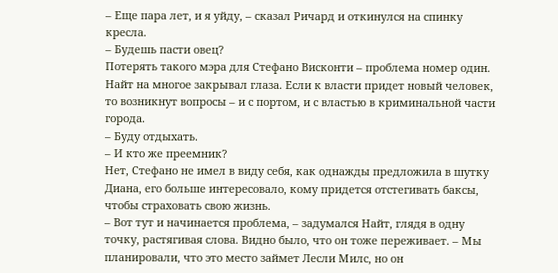– Еще пара лет, и я уйду, – сказал Ричард и откинулся на спинку кресла.
– Будешь пасти овец?
Потерять такого мэра для Стефано Висконти – проблема номер один. Найт на многое закрывал глаза. Если к власти придет новый человек, то возникнут вопросы – и с портом, и с властью в криминальной части города.
– Буду отдыхать.
– И кто же преемник?
Нет, Стефано не имел в виду себя, как однажды предложила в шутку Диана, его больше интересовало, кому придется отстегивать баксы, чтобы страховать свою жизнь.
– Вот тут и начинается проблема, – задумался Найт, глядя в одну точку, растягивая слова. Видно было, что он тоже переживает. – Мы планировали, что это место займет Лесли Милс, но он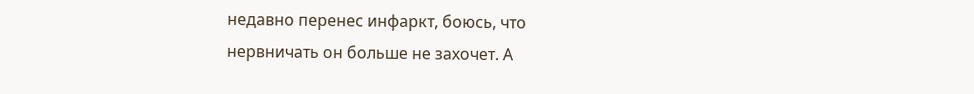недавно перенес инфаркт, боюсь, что нервничать он больше не захочет. А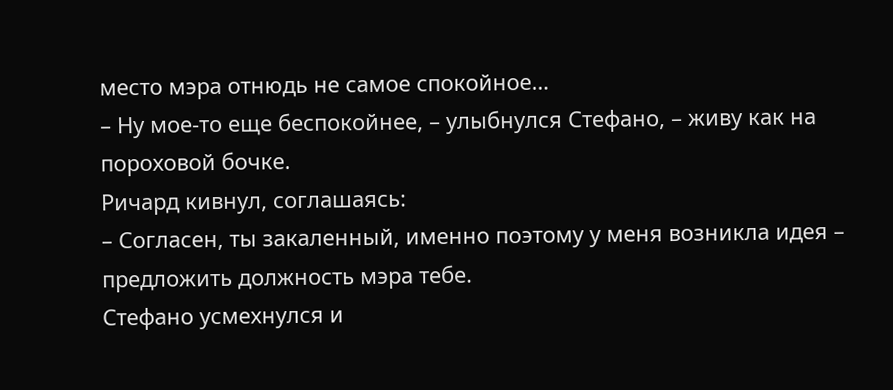место мэра отнюдь не самое спокойное…
– Ну мое-то еще беспокойнее, – улыбнулся Стефано, – живу как на пороховой бочке.
Ричард кивнул, соглашаясь:
– Согласен, ты закаленный, именно поэтому у меня возникла идея – предложить должность мэра тебе.
Стефано усмехнулся и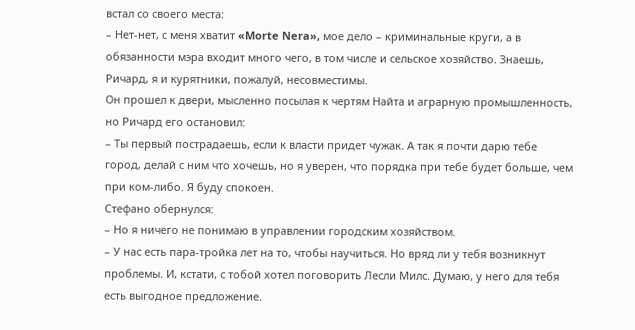встал со своего места:
– Нет-нет, с меня хватит «Morte Nera», мое дело – криминальные круги, а в обязанности мэра входит много чего, в том числе и сельское хозяйство. Знаешь, Ричард, я и курятники, пожалуй, несовместимы.
Он прошел к двери, мысленно посылая к чертям Найта и аграрную промышленность, но Ричард его остановил:
– Ты первый пострадаешь, если к власти придет чужак. А так я почти дарю тебе город, делай с ним что хочешь, но я уверен, что порядка при тебе будет больше, чем при ком-либо. Я буду спокоен.
Стефано обернулся:
– Но я ничего не понимаю в управлении городским хозяйством.
– У нас есть пара-тройка лет на то, чтобы научиться. Но вряд ли у тебя возникнут проблемы. И, кстати, с тобой хотел поговорить Лесли Милс. Думаю, у него для тебя есть выгодное предложение.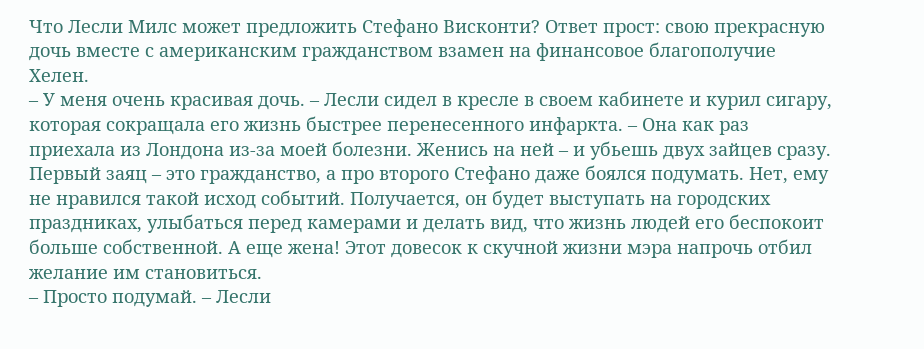Что Лесли Милс может предложить Стефано Висконти? Ответ прост: свою прекрасную дочь вместе с американским гражданством взамен на финансовое благополучие Хелен.
– У меня очень красивая дочь. – Лесли сидел в кресле в своем кабинете и курил сигару, которая сокращала его жизнь быстрее перенесенного инфаркта. – Она как раз приехала из Лондона из-за моей болезни. Женись на ней – и убьешь двух зайцев сразу.
Первый заяц – это гражданство, а про второго Стефано даже боялся подумать. Нет, ему не нравился такой исход событий. Получается, он будет выступать на городских праздниках, улыбаться перед камерами и делать вид, что жизнь людей его беспокоит больше собственной. А еще жена! Этот довесок к скучной жизни мэра напрочь отбил желание им становиться.
– Просто подумай. – Лесли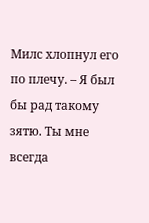Милс хлопнул его по плечу. – Я был бы рад такому зятю. Ты мне всегда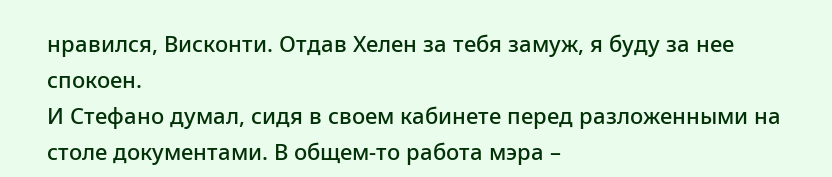нравился, Висконти. Отдав Хелен за тебя замуж, я буду за нее спокоен.
И Стефано думал, сидя в своем кабинете перед разложенными на столе документами. В общем-то работа мэра –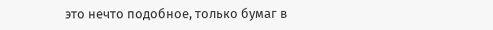это нечто подобное, только бумаг в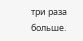три раза больше.